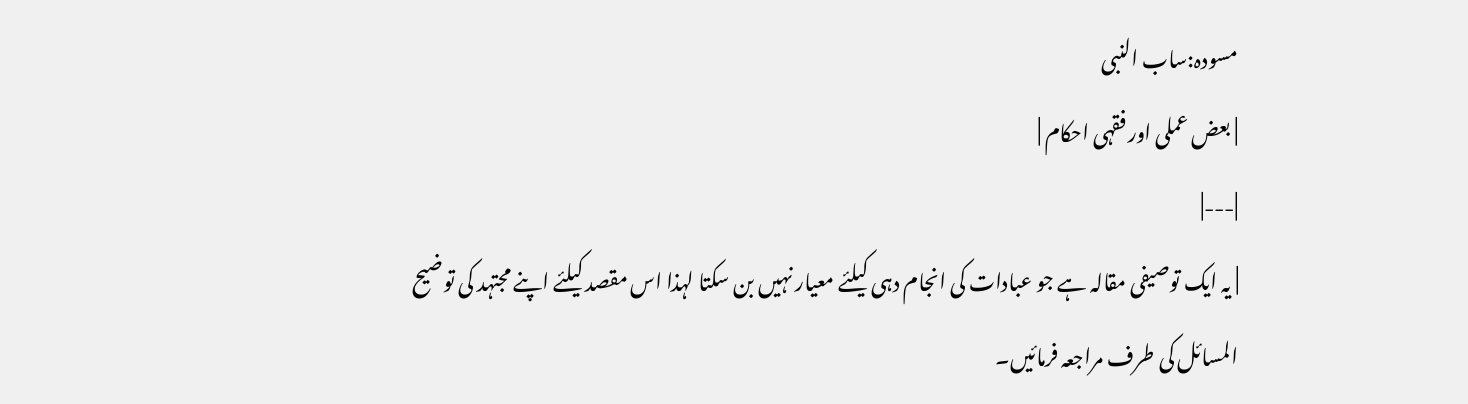مسودہ:ساب النبی
| بعض عملی اور فقہی احکام |
|---|
| یہ ایک توصیفی مقالہ ہے جو عبادات کی انجام دہی کیلئے معیار نہیں بن سکتا لہذا اس مقصد کیلئے اپنے مجتہد کی توضیح المسائل کی طرف مراجعہ فرمائیں۔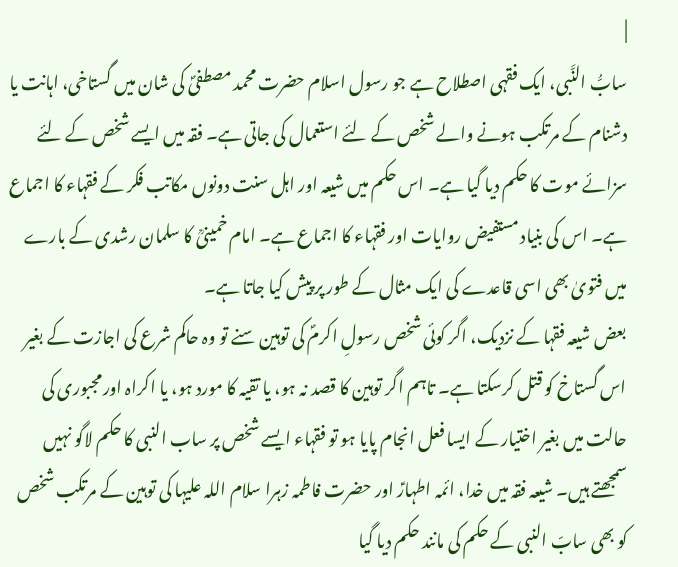|
سابُّ النَّبی، ایک فقہی اصطلاح ہے جو رسول اسلام حضرت محمد مصطفیؐ کی شان میں گستاخی، اہانت یا دشنام کے مرتکب ہونے والے شخص کے لئے استعمال کی جاتی ہے۔ فقہ میں ایسے شخص کے لئے سزائے موت کا حکم دیا گیا ہے۔ اس حکم میں شیعہ اور اہل سنت دونوں مکاتب فکر کے فقہاء کا اجماع ہے۔ اس کی بنیاد مستفیض روایات اور فقہاء کا اجماع ہے۔ امام خمینیؒ کا سلمان رشدی کے بارے میں فتویٰ بھی اسی قاعدے کی ایک مثال کے طور پر پیش کیا جاتا ہے۔
بعض شیعہ فقہا کے نزدیک، اگر کوئی شخص رسولِ اکرمؐ کی توہین سنے تو وہ حاکم شرع کی اجازت کے بغیر اس گستاخ کو قتل کرسکتا ہے۔ تاہم اگر توہین کا قصد نہ ہو، یا تقیہ کا مورد ہو، یا اکراہ اور مجبوری کی حالت میں بغیر اختیار کے ایسا فعل انجام پایا ہو تو فقہاء ایسے شخص پر ساب النبی کا حکم لاگو نہیں سمجھتے ہیں۔ شیعہ فقہ میں خدا، ائمہ اطہارؑ اور حضرت فاطمہ زہرا سلام اللہ علیہا کی توہین کے مرتکب شخص کو بھی سابّ النبی کے حکم کی مانند حکم دیا گیا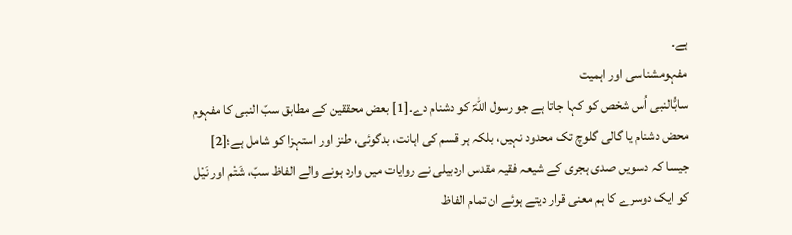ہے۔
مفہومشناسی اور اہمیت
سابُّالنبی اُس شخص کو کہا جاتا ہے جو رسول اللہؐ کو دشنام دے۔[1] بعض محققین کے مطابق سبّ النبی کا مفہوم محض دشنام یا گالی گلوچ تک محدود نہیں، بلکہ ہر قسم کی اہانت، بدگوئی، طنز اور استہزا کو شامل ہے؛[2] جیسا کہ دسویں صدی ہجری کے شیعہ فقیہ مقدس اردبیلی نے روایات میں وارد ہونے والے الفاظ سبّ، شَتْم اور نَیْل کو ایک دوسرے کا ہم معنی قرار دیتے ہوئے ان تمام الفاظ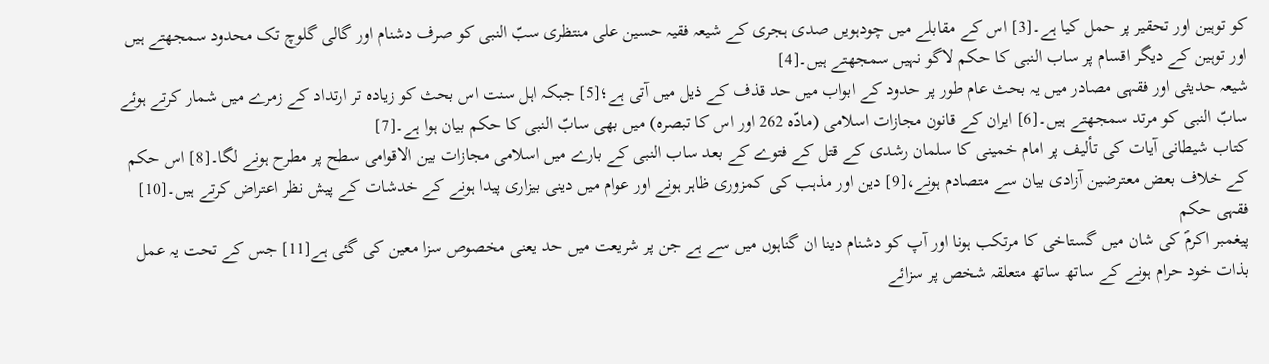کو توہین اور تحقیر پر حمل کیا ہے۔[3] اس کے مقابلے میں چودہویں صدی ہجری کے شیعہ فقیہ حسین علی منتظری سبّ النبی کو صرف دشنام اور گالی گلوچ تک محدود سمجھتے ہیں اور توہین کے دیگر اقسام پر ساب النبی کا حکم لاگو نہیں سمجھتے ہیں۔[4]
شیعہ حدیثی اور فقہی مصادر میں یہ بحث عام طور پر حدود کے ابواب میں حد قذف کے ذیل میں آتی ہے؛[5] جبکہ اہل سنت اس بحث کو زیادہ تر ارتداد کے زمرے میں شمار کرتے ہوئے سابّ النبی کو مرتد سمجھتے ہیں۔[6] ایران کے قانون مجازات اسلامی (مادّہ 262 اور اس کا تبصرہ) میں بھی سابّ النبی کا حکم بیان ہوا ہے۔[7]
کتاب شیطانی آیات کی تألیف پر امام خمینی کا سلمان رشدی کے قتل کے فتوے کے بعد ساب النبی کے بارے میں اسلامی مجازات بین الاقوامی سطح پر مطرح ہونے لگا۔[8] اس حکم کے خلاف بعض معترضین آزادی بیان سے متصادم ہونے،[9] دین اور مذہب کی کمزوری ظاہر ہونے اور عوام میں دینی بیزاری پیدا ہونے کے خدشات کے پیش نظر اعتراض کرتے ہیں۔[10]
فقہی حکم
پیغمبر اکرمؐ کی شان میں گستاخی کا مرتکب ہونا اور آپ کو دشنام دینا ان گناہوں میں سے ہے جن پر شریعت میں حد یعنی مخصوص سزا معین کی گئی ہے[11] جس کے تحت یہ عمل بذات خود حرام ہونے کے ساتھ ساتھ متعلقہ شخص پر سزائے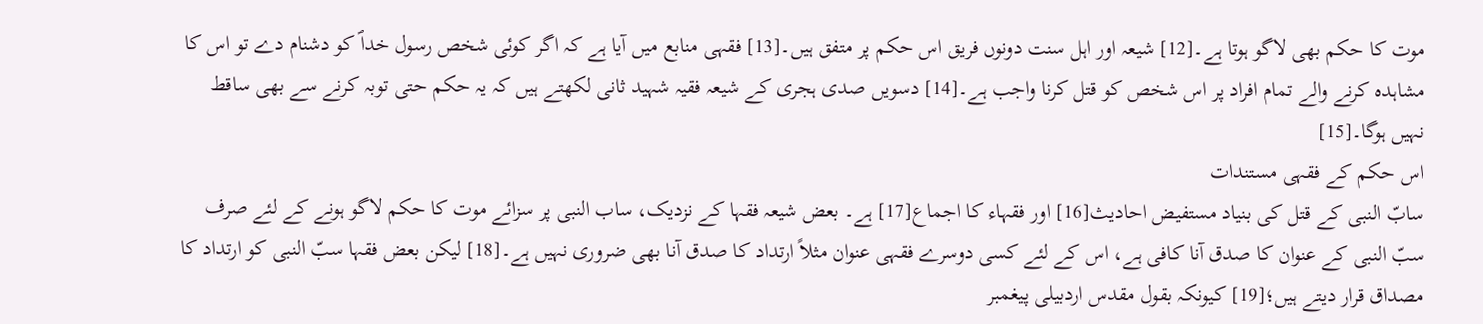موت کا حکم بھی لاگو ہوتا ہے۔[12] شیعہ اور اہل سنت دونوں فریق اس حکم پر متفق ہیں۔[13] فقہی منابع میں آیا ہے کہ اگر کوئی شخص رسول خداؐ کو دشنام دے تو اس کا مشاہدہ کرنے والے تمام افراد پر اس شخص کو قتل کرنا واجب ہے۔[14] دسویں صدی ہجری کے شیعہ فقیہ شہید ثانی لکھتے ہیں کہ یہ حکم حتی توبہ کرنے سے بھی ساقط نہیں ہوگا۔[15]
اس حکم کے فقہی مستندات
سابّ النبی کے قتل کی بنیاد مستفیض احادیث[16] اور فقہاء کا اجماع[17] ہے۔ بعض شیعہ فقہا کے نزدیک، ساب النبی پر سزائے موت کا حکم لاگو ہونے کے لئے صرف سبّ النبی کے عنوان کا صدق آنا کافی ہے، اس کے لئے کسی دوسرے فقہی عنوان مثلاً ارتداد کا صدق آنا بھی ضروری نہیں ہے۔[18] لیکن بعض فقہا سبّ النبی کو ارتداد کا مصداق قرار دیتے ہیں؛[19] کیونکہ بقول مقدس اردبیلی پیغمبر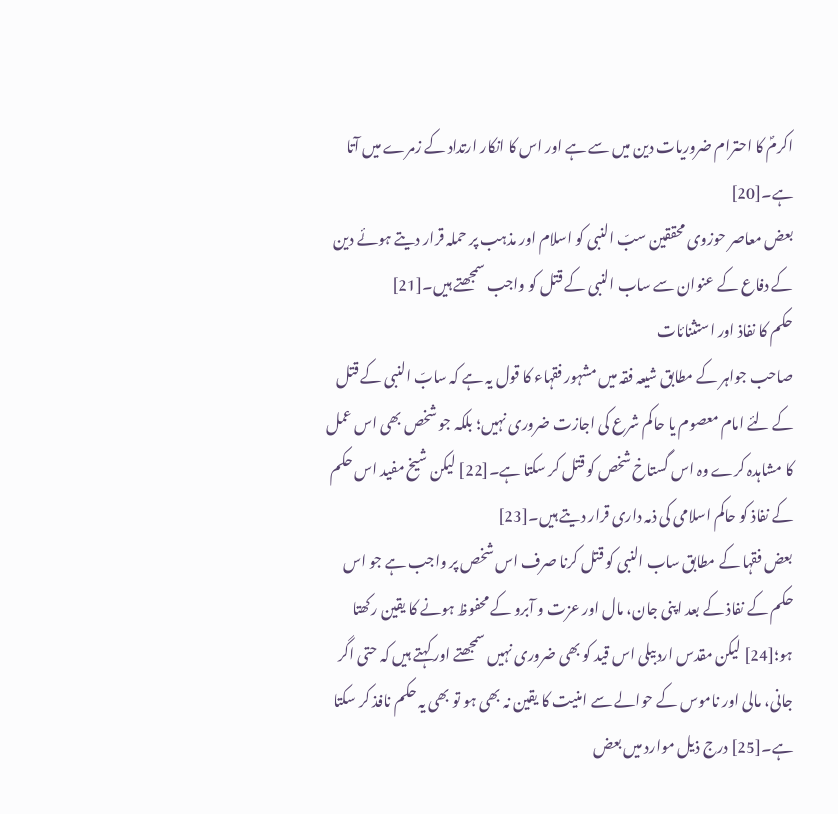اکرمؐ کا احترام ضروریات دین میں سے ہے اور اس کا انکار ارتداد کے زمرے میں آتا ہے۔[20]
بعض معاصر حوزوی محققین سبّ النبی کو اسلام اور مذہب پر حملہ قرار دیتے ہوئے دین کے دفاع کے عنوان سے ساب النبی کے قتل کو واجب سمجھتے ہیں۔[21]
حکم کا نفاذ اور استثنائات
صاحب جواہر کے مطابق شیعہ فقہ میں مشہور فقہاء کا قول یہ ہے کہ سابّ النبی کے قتل کے لئے امام معصوم یا حاکم شرع کی اجازت ضروری نہیں؛ بلکہ جو شخص بھی اس عمل کا مشاہدہ کرے وہ اس گستاخ شخص کو قتل کر سکتا ہے۔[22] لیکن شیخ مفید اس حکم کے نفاذ کو حاکم اسلامی کی ذمہ داری قرار دیتے ہیں۔[23]
بعض فقہا کے مطابق ساب النبی کو قتل کرنا صرف اس شخص پر واجب ہے جو اس حکم کے نفاذ کے بعد اپنی جان، مال اور عزت و آبرو کے محفوظ ہونے کا یقین رکھتا ہو؛[24] لیکن مقدس اردبیلی اس قید کو بھی ضروری نہیں سمجھتے اور کہتے ہیں کہ حتی اگر جانی، مالی اور ناموس کے حوالے سے امنیت کا یقین نہ بھی ہو تو بھی یہ حکم نافذ کر سکتا ہے۔[25] درج ذیل موارد میں بعض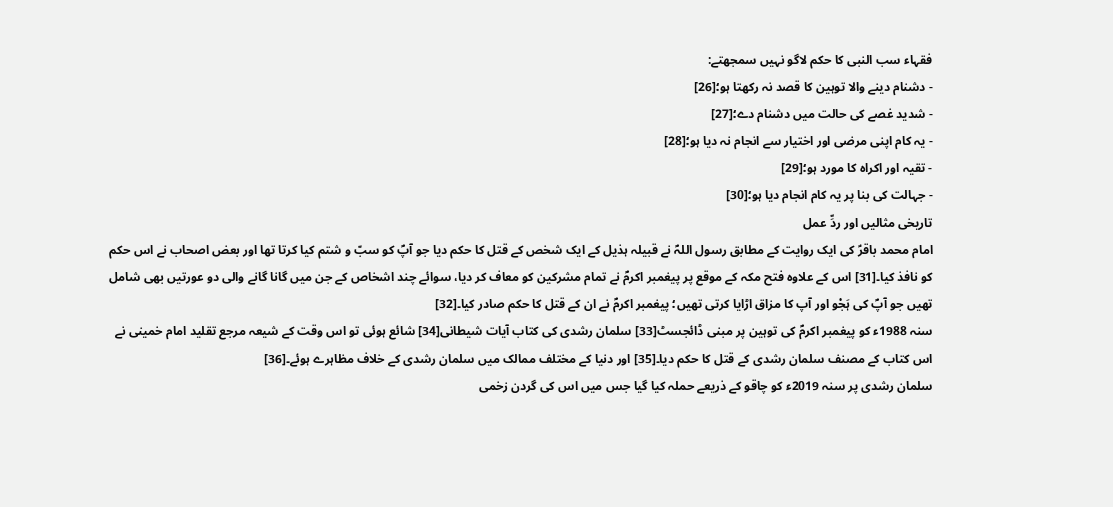فقہاء سب النبی کا حکم لاگو نہیں سمجھتے:
- دشنام دینے والا توہین کا قصد نہ رکھتا ہو؛[26]
- شدید غصے کی حالت میں دشنام دے؛[27]
- یہ کام اپنی مرضی اور اختیار سے انجام نہ دیا ہو؛[28]
- تقیہ اور اکراہ کا مورد ہو؛[29]
- جہالت کی بنا پر یہ کام انجام دیا ہو؛[30]
تاریخی مثالیں اور ردِّ عمل
امام محمد باقرؑ کی ایک روایت کے مطابق رسول اللہؐ نے قبیلہ ہذیل کے ایک شخص کے قتل کا حکم دیا جو آپؐ کو سبّ و شتم کیا کرتا تھا اور بعض اصحاب نے اس حکم کو نافذ کیا۔[31] اس کے علاوہ فتح مکہ کے موقع پر پیغمبر اکرمؐ نے تمام مشرکین کو معاف کر دیا، سوائے چند اشخاص کے جن میں گانا گانے والی دو عورتیں بھی شامل تھیں جو آپؐ کی ہَجْو اور آپ کا مزاق اڑایا کرتی تھیں؛ پیغمبر اکرمؐ نے ان کے قتل کا حکم صادر کیا۔[32]
سنہ 1988ء کو پیغمبر اکرمؐ کی توہین پر مبنی ڈائجسٹ[33] سلمان رشدی کی کتاب آیات شیطانی[34] شائع ہوئی تو اس وقت کے شیعہ مرجع تقلید امام خمینی نے اس کتاب کے مصنف سلمان رشدی کے قتل کا حکم دیا۔[35] اور دنیا کے مختلف ممالک میں سلمان رشدی کے خلاف مظاہرے ہوئے۔[36]
سلمان رشدی پر سنہ 2019ء کو چاقو کے ذریعے حملہ کیا گیا جس میں اس کی گردن زخمی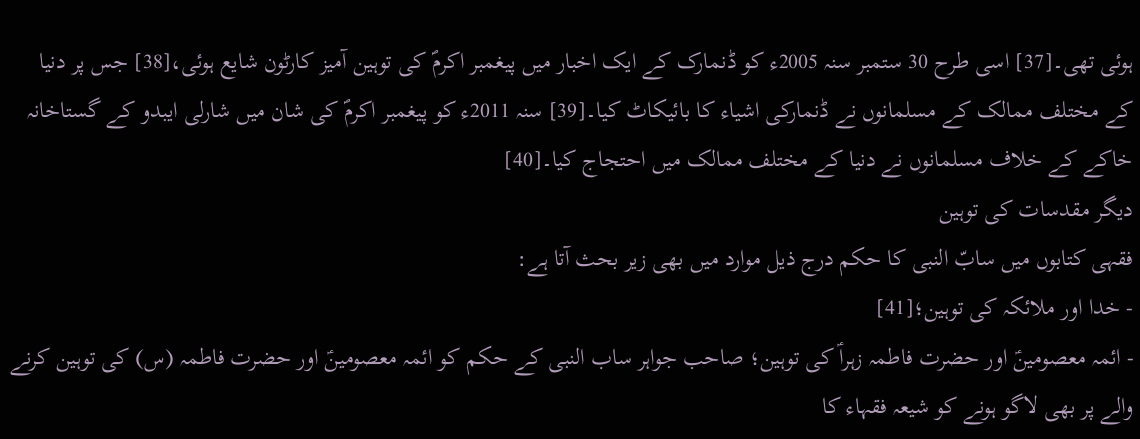ہوئی تھی۔[37] اسی طرح 30 ستمبر سنہ 2005ء کو ڈنمارک کے ایک اخبار میں پیغمبر اکرمؐ کی توہین آمیز کارٹون شایع ہوئی،[38] جس پر دنیا کے مختلف ممالک کے مسلمانوں نے ڈنمارکی اشیاء کا بائیکاٹ کیا۔[39] سنہ 2011ء کو پیغمبر اکرمؐ کی شان میں شارلی ایبدو کے گستاخانہ خاکے کے خلاف مسلمانوں نے دنیا کے مختلف ممالک میں احتجاج کیا۔[40]
دیگر مقدسات کی توہین
فقہی کتابوں میں سابّ النبی کا حکم درج ذیل موارد میں بھی زیر بحث آتا ہے:
- خدا اور ملائکہ کی توہین؛[41]
- ائمہ معصومینؑ اور حضرت فاطمہ زہراؑ کی توہین؛ صاحب جواہر ساب النبی کے حکم کو ائمہ معصومینؑ اور حضرت فاطمہ (س) کی توہین کرنے والے پر بھی لاگو ہونے کو شیعہ فقہاء کا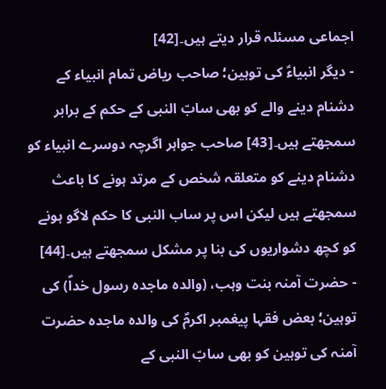اجماعی مسئلہ قرار دیتے ہیں۔[42]
- دیگر انبیاءؑ کی توہین؛ صاحب ریاض تمام انبیاء کے دشنام دینے والے کو بھی سابّ النبی کے حکم کے برابر سمجھتے ہیں۔[43] صاحب جواہر اگرچہ دوسرے انبیاء کو دشنام دینے کو متعلقہ شخص کے مرتد ہونے کا باعث سمجھتے ہیں لیکن اس پر ساب النبی کا حکم لاگو ہونے کو کچھ دشواریوں کی بنا پر مشکل سمجھتے ہیں۔[44]
- حضرت آمنہ بنت وہب، (والدہ ماجدہ رسول خداؐ) کی توہین؛ بعض فقہا پیغمبر اکرمؐ کی والدہ ماجدہ حضرت آمنہ کی توہین کو بھی سابّ النبی کے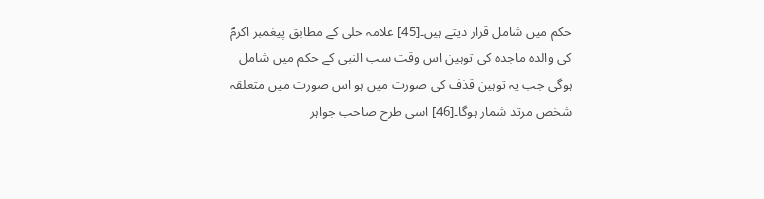حکم میں شامل قرار دیتے ہیں۔[45] علامہ حلی کے مطابق پیغمبر اکرمؐ کی والدہ ماجدہ کی توہین اس وقت سب النبی کے حکم میں شامل ہوگی جب یہ توہین قذف کی صورت میں ہو اس صورت میں متعلقہ شخص مرتد شمار ہوگا۔[46] اسی طرح صاحب جواہر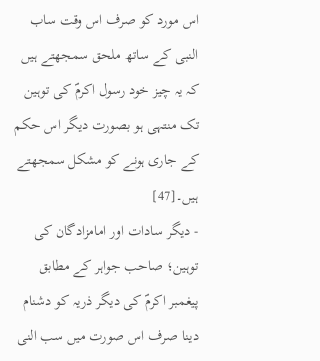اس مورد کو صرف اس وقت ساب النبی کے ساتھ ملحق سمجھتے ہیں کہ یہ چیز خود رسول اکرمؐ کی توہین تک منتہی ہو بصورت دیگر اس حکم کے جاری ہونے کو مشکل سمجھتے ہیں۔[47]
- دیگر سادات اور امامزادگان کی توہین؛ صاحب جواہر کے مطابق پیغمبر اکرمؐ کی دیگر ذریہ کو دشنام دینا صرف اس صورت میں سب النی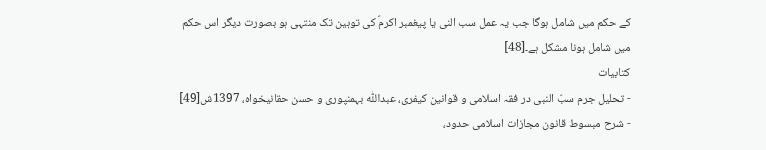کے حکم میں شامل ہوگا جب یہ عمل سب النی یا پیغمبر اکرمؐ کی توہین تک منتہی ہو بصورت دیگر اس حکم میں شامل ہونا مشکل ہے۔[48]
کتابیات
- تحلیل جرم سبّ النبی در فقہ اسلامی و قوانین کیفری، عبداللّٰہ بہمنپوری و حسن حقانیخواہ، 1397ش[49]
- شرح مبسوط قانون مجازات اسلامی حدود،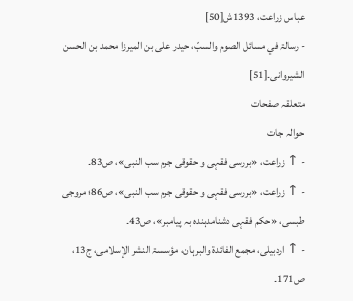عباس زراعت، 1393ش[50]
- رسالۃ في مسائل الصوم والسبّ، حیدر علی بن المیرزا محمد بن الحسن الشیروانی۔[51]
متعلقہ صفحات
حوالہ جات
- ↑ زراعت، «بررسی فقہی و حقوقی جرم سب النبی»، ص83۔
- ↑ زراعت، «بررسی فقہی و حقوقی جرم سب النبی»، ص86؛ مروجی طبسی، «حکم فقہی دشنامدہندہ بہ پیامبر»، ص43۔
- ↑ اردبیلی، مجمع الفائدۃ والبرہان، مؤسسۃ النشر الإسلامی، ج13، ص171۔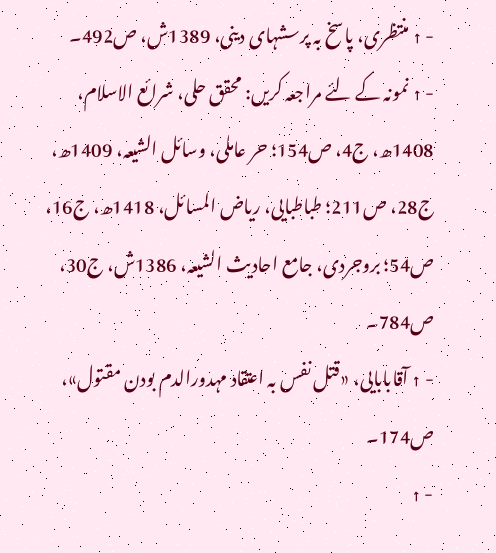- ↑ منتظری، پاسخ بہ پرسشہای دینی، 1389ش، ص492۔
- ↑ نمونہ کے لئے مراجعہ کریں: محقق حلی، شرائع الاسلام، 1408ھ، ج4، ص154؛ حر عاملی، وسائل الشیعہ، 1409ھ، ج28، ص211؛ طباطبایی، ریاض المسائل، 1418ھ، ج16، ص54؛ بروجردی، جامع احادیث الشیعہ، 1386ش، ج30، ص784۔
- ↑ آقابابایی، «قتل نفس بہ اعتقاد مہدورالدم بودن مقتول»، ص174۔
- ↑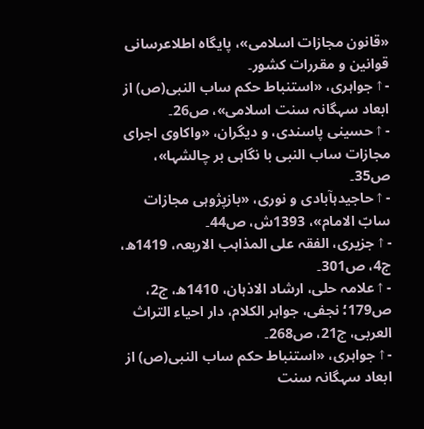«قانون مجازات اسلامی»، پایگاہ اطلاعرسانی قوانین و مقررات کشور۔
- ↑ جواہری، «استنباط حکم ساب النبی(ص) از ابعاد سہگانہ سنت اسلامی»، ص26۔
- ↑ حسینی پاسندی، و دیگران، «واکاوی اجرای مجازات ساب النبی با نگاہی بر چالشہا»، ص35۔
- ↑ حاجیدہآبادی و نوری، «بازپژوہی مجازات سابّ الامام»، 1393ش، ص44۔
- ↑ جزیری، الفقہ علی المذاہب الاربعہ، 1419ھ، ج4، ص301۔
- ↑ علامہ حلی، ارشاد الاذہان، 1410ھ، ج2، ص179؛ نجفی، جواہر الکلام، دار احیاء التراث العربی، ج21، ص268۔
- ↑ جواہری، «استنباط حکم ساب النبی(ص) از ابعاد سہگانہ سنت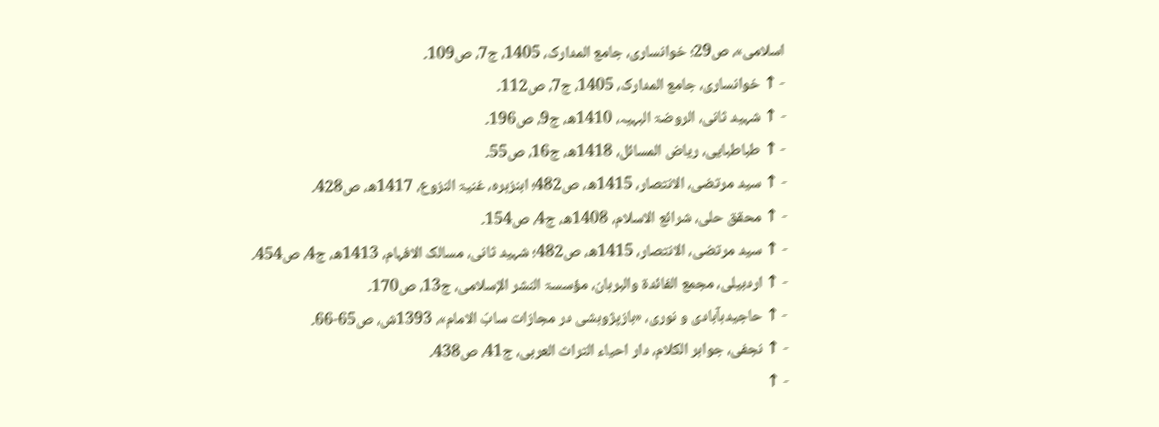اسلامی»، ص29؛ خوانساری، جامع المدارک، 1405، ج7، ص109۔
- ↑ خوانساری، جامع المدارک، 1405، ج7، ص112۔
- ↑ شہید ثانی، الروضۃ البہیہ، 1410ھ، ج9، ص196۔
- ↑ طباطبایی، ریاض المسائل، 1418ھ، ج16، ص55۔
- ↑ سید مرتضی، الانتصار، 1415ھ، ص482؛ ابنزہرہ، غنیۃ النزوع، 1417ھ، ص428۔
- ↑ محقق حلی، شرائع الاسلام، 1408ھ، ج4، ص154۔
- ↑ سید مرتضی، الانتصار، 1415ھ، ص482؛ شہید ثانی، مسالک الافہام، 1413ھ، ج4، ص454۔
- ↑ اردبیلی، مجمع الفائدۃ والبرہان، مؤسسۃ النشر الإسلامی، ج13، ص170۔
- ↑ حاجیدہآبادی و نوری، «بازپژوہشی در مجازات سابّ الامام»، 1393ش، ص65-66۔
- ↑ نجفی، جواہر الکلام، دار احیاء التراث العربی، ج41، ص438۔
- ↑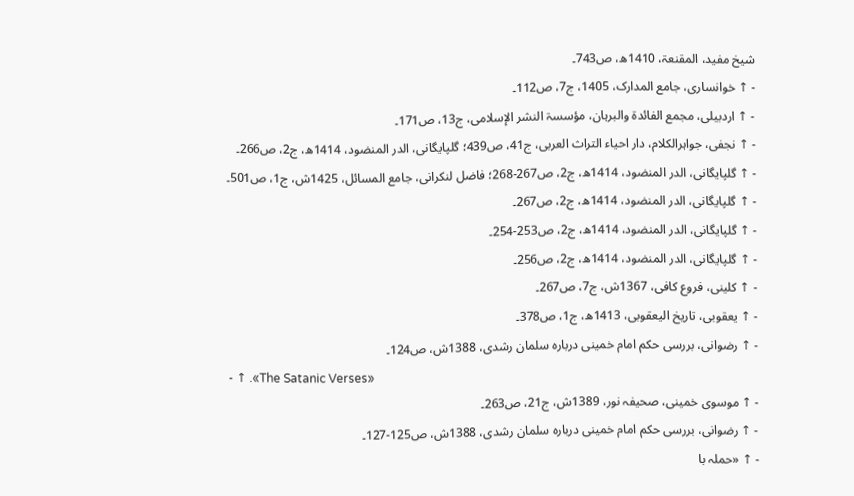شیخ مفید، المقنعۃ، 1410ھ، ص743۔
- ↑ خوانساری، جامع المدارک، 1405، ج7، ص112۔
- ↑ اردبیلی، مجمع الفائدۃ والبرہان، مؤسسۃ النشر الإسلامی، ج13، ص171۔
- ↑ نجفی، جواہرالکلام، دار احیاء التراث العربی، ج41، ص439؛ گلپایگانی، الدر المنضود، 1414ھ، ج2، ص266۔
- ↑ گلپایگانی، الدر المنضود، 1414ھ، ج2، ص267-268؛ فاضل لنکرانی، جامع المسائل، 1425ش، ج1، ص501۔
- ↑ گلپایگانی، الدر المنضود، 1414ھ، ج2، ص267۔
- ↑ گلپایگانی، الدر المنضود، 1414ھ، ج2، ص253-254۔
- ↑ گلپایگانی، الدر المنضود، 1414ھ، ج2، ص256۔
- ↑ کلینی، فروع کافی، 1367ش، ج7، ص267۔
- ↑ یعقوبی، تاریخ الیعقوبی، 1413ھ، ج1، ص378۔
- ↑ رضوانی، بررسی حکم امام خمینی دربارہ سلمان رشدی، 1388ش، ص124۔
- ↑ .«The Satanic Verses»
- ↑ موسوی خمینی، صحیفہ نور، 1389ش، ج21، ص263۔
- ↑ رضوانی، بررسی حکم امام خمینی دربارہ سلمان رشدی، 1388ش، ص125-127۔
- ↑ «حملہ با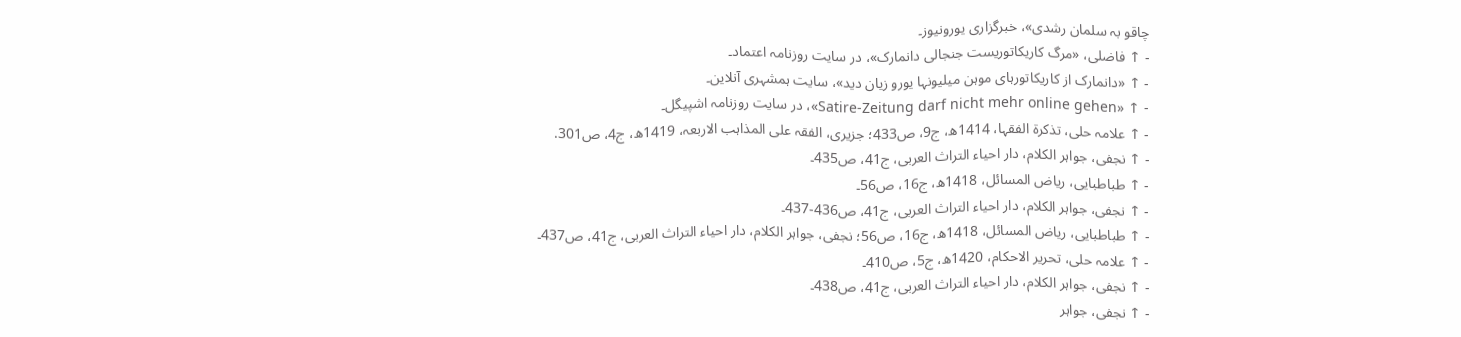چاقو بہ سلمان رشدی»، خبرگزاری یورونیوز۔
- ↑ فاضلی، «مرگ کاریکاتوریست جنجالی دانمارک»، در سایت روزنامہ اعتماد۔
- ↑ «دانمارک از کاریکاتورہای موہن میلیونہا یورو زیان دید»، سایت ہمشہری آنلاین۔
- ↑ «Satire-Zeitung darf nicht mehr online gehen»، در سایت روزنامہ اشپیگل۔
- ↑ علامہ حلی، تذکرۃ الفقہا، 1414ھ، ج9، ص433؛ جزیری، الفقہ علی المذاہب الاربعہ، 1419ھ، ج4، ص301.
- ↑ نجفی، جواہر الکلام، دار احیاء التراث العربی، ج41، ص435۔
- ↑ طباطبایی، ریاض المسائل، 1418ھ، ج16، ص56۔
- ↑ نجفی، جواہر الکلام، دار احیاء التراث العربی، ج41، ص436-437۔
- ↑ طباطبایی، ریاض المسائل، 1418ھ، ج16، ص56؛ نجفی، جواہر الکلام، دار احیاء التراث العربی، ج41، ص437۔
- ↑ علامہ حلی، تحریر الاحکام، 1420ھ، ج5، ص410۔
- ↑ نجفی، جواہر الکلام، دار احیاء التراث العربی، ج41، ص438۔
- ↑ نجفی، جواہر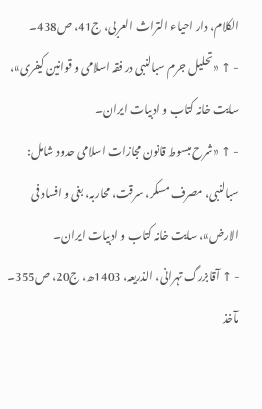الکلام، دار احیاء التراث العربی، ج41، ص438۔
- ↑ «تحلیل جرم سبالنبی در فقہ اسلامی و قوانین کیفری»، سایت خانہ کتاب و ادبیات ایران۔
- ↑ «شرح مبسوط قانون مجازات اسلامی حدود شامل: سبالنبی، مصرف مسکر، سرقت، محاربہ، بغی و افساد فی الارض»، سایت خانہ کتاب و ادبیات ایران۔
- ↑ آقابزرگ تہرانی، الذریعہ، 1403ھ، ج20، ص355۔
مآخذ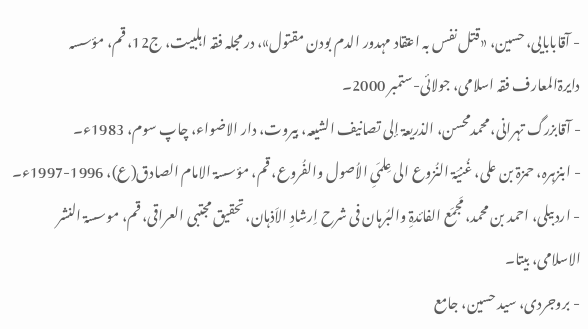- آقابابایی، حسین، «قتل نفس بہ اعتقاد مہدور الدم بودن مقتول»، در مجلہ فقہ اہلبیت، ج12، قم، مؤسسہ دایرۃالمعارف فقہ اسلامی، جولائی-ستمبر 2000۔
- آقابزرگ تہرانی، محمدمحسن، الذریعۃ إلی تصانیف الشیعہ، بیروت، دار الاضواء، چاپ سوم، 1983ء۔
- ابنزہرہ، حمزۃ بن علی، غُنیَۃ النُزوع الی عِلمَیِ الاُصول والفُروع، قم، مؤسسۃ الامام الصادق(ع)، 1996-1997ء۔
- اردبیلی، احمد بن محمد، مَجمَع الفائدۃِ والبُرہان فی شرح اِرشادِ الاَذہان، تحقیق مجتبی العراقی، قم، موسسۃ النشر الاسلامی، بیتا۔
- بروجردی، سید حسین، جامع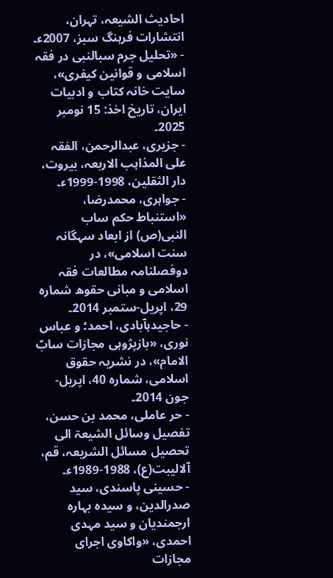احادیث الشیعہ، تہران، انتشارات فرہنگ سبز، 2007ء۔
- «تحلیل جرم سبالنبی در فقہ اسلامی و قوانین کیفری»، سایت خانہ کتاب و ادبیات ایران، تاریخ اخذ: 15 نومبر 2025۔
- جزیری، عبدالرحمن، الفقہ علی المذاہب الاربعہ، بیروت، دار الثقلین، 1998-1999ء۔
- جواہری، محمدرضا، «استنباط حکم ساب النبی(ص) از ابعاد سہگانہ سنت اسلامی»، در دوفصلنامہ مطالعات فقہ اسلامی و مبانی حقوھ شمارہ 29، اپریل-ستمبر 2014۔
- حاجیدہآبادی، احمد؛ و عباس نوری، «بازپژوہی مجازات سابّ الامام»، در نشریہ حقوق اسلامی، شمارہ 40، اپریل-جون 2014۔
- حر عاملی، محمد بن حسن، تفصیل وسائل الشیعۃ الی تحصیل مسائل الشریعہ، قم، آلالیبت(ع)، 1988-1989ء۔
- حسینی پاسندی، سید صدرالدین، و سیدہ بہارہ ارجمندیان و سید مہدی احمدی، «واکاوی اجرای مجازات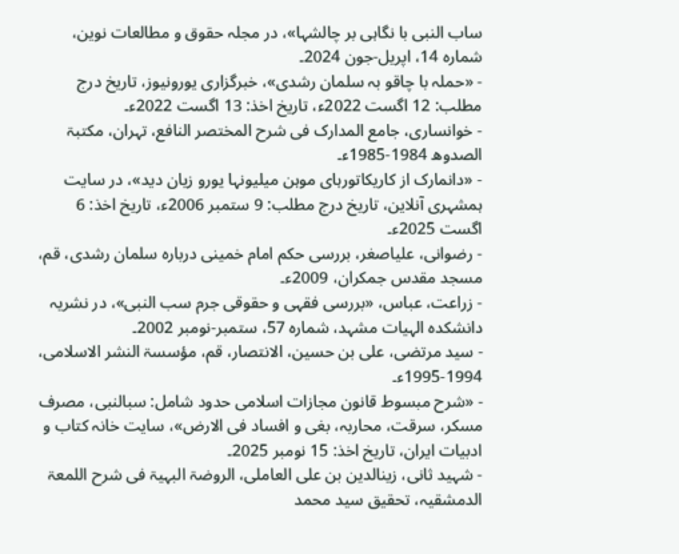ساب النبی با نگاہی بر چالشہا»، در مجلہ حقوق و مطالعات نوین، شمارہ 14، اپریل-جون 2024۔
- «حملہ با چاقو بہ سلمان رشدی»، خبرگزاری یورونیوز، تاریخ درج مطلب: 12 اگست 2022ء، تاریخ اخذ: 13 اگست 2022ء۔
- خوانساری، جامع المدارک فی شرح المختصر النافع، تہران، مکتبۃ الصدوھ 1984-1985ء۔
- «دانمارک از کاریکاتورہای موہن میلیونہا یورو زیان دید»، در سایت ہمشہری آنلاین، تاریخ درج مطلب: 9 ستمبر 2006ء، تاریخ اخذ: 6 اگست 2025ء۔
- رضوانی، علیاصغر، بررسی حکم امام خمینی دربارہ سلمان رشدی، قم، مسجد مقدس جمکران، 2009ء۔
- زراعت، عباس، «بررسی فقہی و حقوقی جرم سب النبی»، در نشریہ دانشکدہ الہیات مشہد، شمارہ 57، ستمبر-نومبر 2002۔
- سید مرتضی، علی بن حسین، الانتصار، قم، مؤسسۃ النشر الاسلامی، 1994-1995ء۔
- «شرح مبسوط قانون مجازات اسلامی حدود شامل: سبالنبی، مصرف مسکر، سرقت، محاربہ، بغی و افساد فی الارض»، سایت خانہ کتاب و ادبیات ایران، تاریخ اخذ: 15 نومبر 2025۔
- شہید ثانی، زینالدین بن علی العاملی، الروضۃ البہیۃ فی شرح اللمعۃ الدمشقیہ، تحقیق سید محمد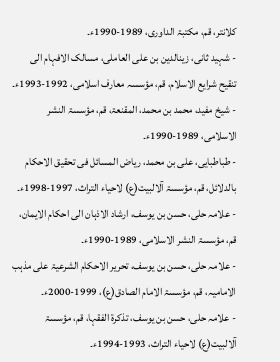کلانتر، قم، مکتبۃ الداوری، 1989-1990ء۔
- شہید ثانی، زینالدین بن علی العاملی، مسالک الافہام الی تنقیح شرایع الاسلام، قم، مؤسسہ معارف اسلامی، 1992-1993ء۔
- شیخ مفید، محمد بن محمد، المقنعۃ، قم، مؤسسۃ النشر الاسلامی، 1989-1990ء۔
- طباطبایی، علی بن محمد، ریاض المسائل فی تحقیق الاحکام بالدلائل، قم، مؤسسۃ آلالبیت(ع) لاحیاء التراث، 1997-1998ء۔
- علامہ حلی، حسن بن یوسف، ارشاد الاذہان الی احکام الایمان، قم، مؤسسۃ النشر الاسلامی، 1989-1990ء۔
- علامہ حلی، حسن بن یوسف، تحریر الاحکام الشرعیۃ علی مذہب الامامیہ، قم، مؤسسۃ الامام الصادق(ع)، 1999-2000ء۔
- علامہ حلی، حسن بن یوسف، تذکرۃ الفقہا، قم، مؤسسۃ آلالبیت(ع) لاحیاء التراث، 1993-1994ء۔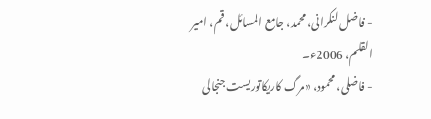- فاضل لنکرانی، محمد، جامع المسائل، قم، امیر القلم، 2006ء۔
- فاضلی، محمود، «مرگ کاریکاتوریست جنجالی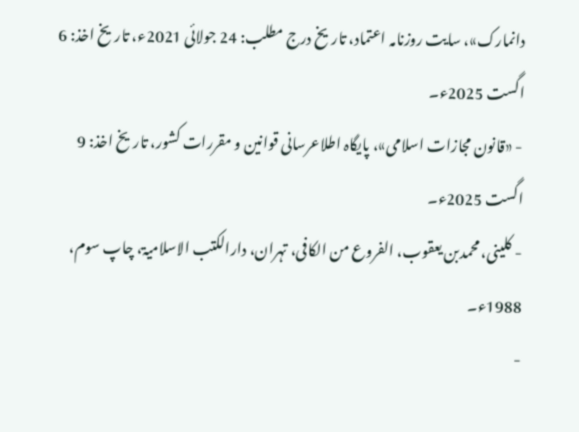دانمارک»، سایت روزنامہ اعتماد، تاریخ درج مطلب: 24 جولائی 2021ء، تاریخ اخذ: 6 اگست 2025ء۔
- «قانون مجازات اسلامی»، پایگاہ اطلاعرسانی قوانین و مقررات کشور، تاریخ اخذ: 9 اگست 2025ء۔
- کلینی، محمدبن یعقوب، الفروع من الکافی، تہران، دارالکتب الاسلامیۃ، چاپ سوم، 1988ء۔
-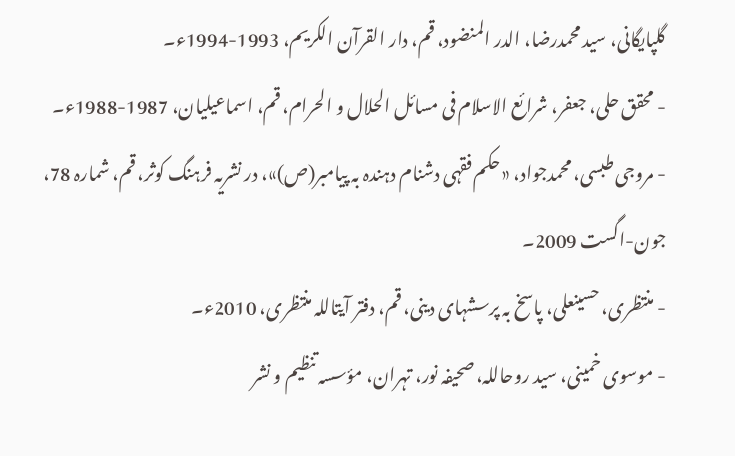گلپایگانی، سید محمدرضا، الدر المنضود، قم، دار القرآن الکریم، 1993-1994ء۔
- محقق حلی، جعفر، شرائع الاسلام فی مسائل الحلال و الحرام، قم، اسماعیلیان، 1987-1988ء۔
- مروجی طبسی، محمدجواد، «حکم فقہی دشنام دہندہ بہ پیامبر(ص)»، در نشریہ فرہنگ کوثر، قم، شمارہ 78، جون-اگست 2009۔
- منتظری، حسینعلی، پاسخ بہ پرسشہای دینی، قم، دفتر آیتاللہ منتظری، 2010ء۔
- موسوی خمینی، سید روحاللہ، صحیفہ نور، تہران، مؤسسہ تنظیم و نشر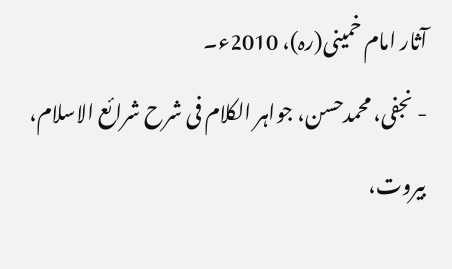آثار امام خمینی(رہ)، 2010ء۔
- نجفی، محمدحسن، جواہر الکلام فی شرح شرائع الاسلام، بیروت،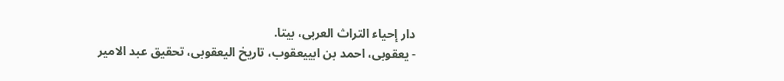دار إحیاء التراث العربی، بیتا.
- یعقوبی، احمد بن ابییعقوب، تاریخ الیعقوبی، تحقیق عبد الامیر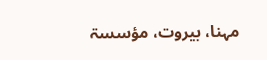مہنا، بیروت، مؤسسۃ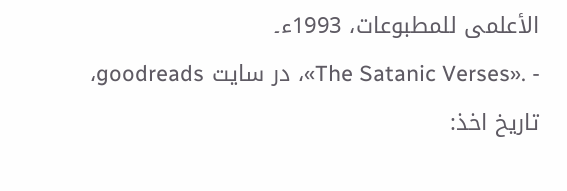الأعلمی للمطبوعات، 1993ء۔
- .«The Satanic Verses»، در سایت goodreads، تاریخ اخذ: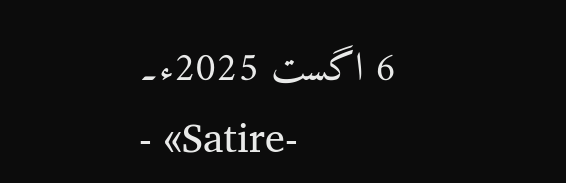6 اگست 2025ء۔
- «Satire-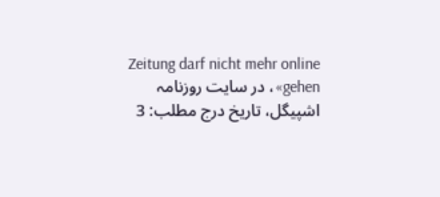Zeitung darf nicht mehr online gehen»، در سایت روزنامہ اشپیگل، تاریخ درج مطلب: 3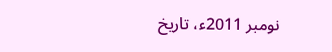نومبر 2011ء، تاریخ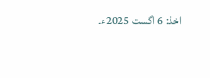اخذ: 6 اگست 2025ء۔